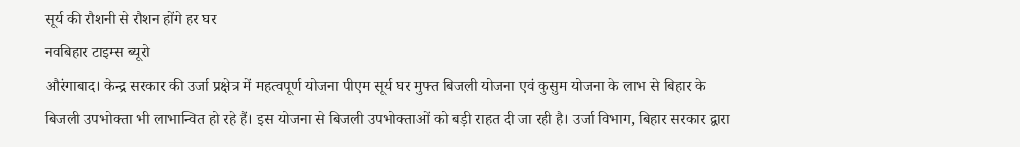सूर्य की रौशनी से रौशन होंगे हर घर
नवबिहार टाइम्स ब्यूरो
औरंगाबाद। केन्द्र सरकार की उर्जा प्रक्षेत्र में महत्वपूर्ण योजना पीएम सूर्य घर मुफ्त बिजली योजना एवं कुसुम योजना के लाभ से बिहार के बिजली उपभोक्ता भी लाभान्वित हो रहे हैं। इस योजना से बिजली उपभोक्ताओं को बड़ी राहत दी जा रही है। उर्जा विभाग, बिहार सरकार द्वारा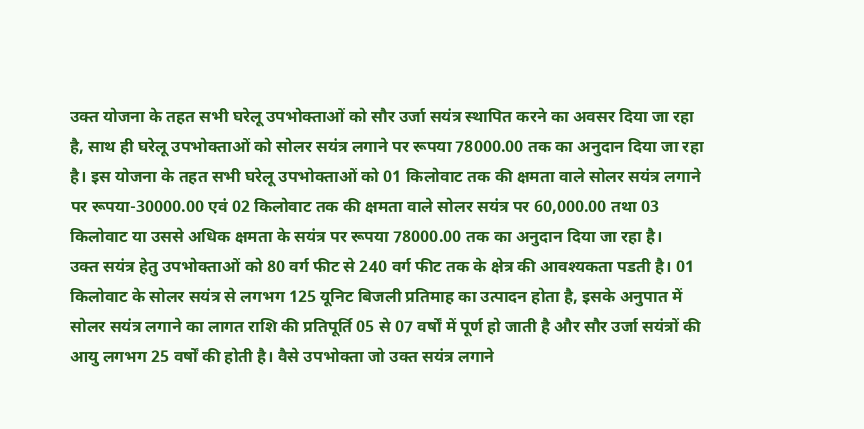उक्त योजना के तहत सभी घरेलू उपभोक्ताओं को सौर उर्जा सयंत्र स्थापित करने का अवसर दिया जा रहा है, साथ ही घरेलू उपभोक्ताओं को सोलर सयंत्र लगाने पर रूपया 78000.00 तक का अनुदान दिया जा रहा है। इस योजना के तहत सभी घरेलू उपभोक्ताओं को 01 किलोवाट तक की क्षमता वाले सोलर सयंत्र लगाने पर रूपया-30000.00 एवं 02 किलोवाट तक की क्षमता वाले सोलर सयंत्र पर 60,000.00 तथा 03 किलोवाट या उससे अधिक क्षमता के सयंत्र पर रूपया 78000.00 तक का अनुदान दिया जा रहा है।
उक्त सयंत्र हेतु उपभोक्ताओं को 80 वर्ग फीट से 240 वर्ग फीट तक के क्षेत्र की आवश्यकता पडती है। 01 किलोवाट के सोलर सयंत्र से लगभग 125 यूनिट बिजली प्रतिमाह का उत्पादन होता है, इसके अनुपात में सोलर सयंत्र लगाने का लागत राशि की प्रतिपूर्ति 05 से 07 वर्षों में पूर्ण हो जाती है और सौर उर्जा सयंत्रों की आयु लगभग 25 वर्षों की होती है। वैसे उपभोक्ता जो उक्त सयंत्र लगाने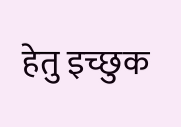हेतु इच्छुक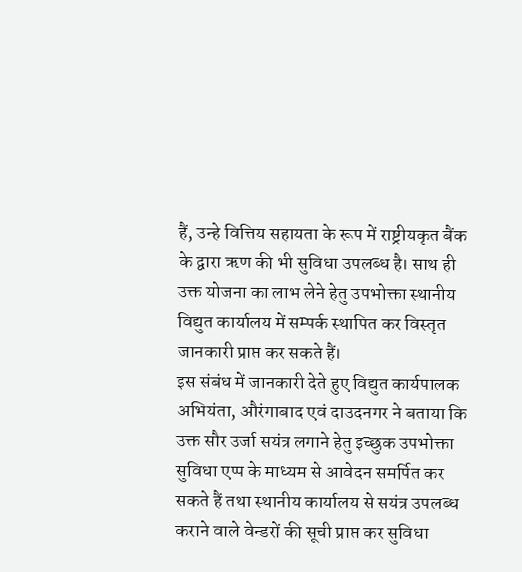हैं, उन्हे वित्तिय सहायता के रूप में राष्ट्रीयकृत बैंक के द्वारा ऋण की भी सुविधा उपलब्ध है। साथ ही उक्त योजना का लाभ लेने हेतु उपभोक्ता स्थानीय विद्युत कार्यालय में सम्पर्क स्थापित कर विस्तृत जानकारी प्राप्त कर सकते हैं।
इस संबंध में जानकारी देते हुए विद्युत कार्यपालक अभियंता, औरंगाबाद एवं दाउदनगर ने बताया कि उक्त सौर उर्जा सयंत्र लगाने हेतु इच्छुक उपभोक्ता सुविधा एप्प के माध्यम से आवेदन समर्पित कर सकते हैं तथा स्थानीय कार्यालय से सयंत्र उपलब्ध कराने वाले वेन्डरों की सूची प्राप्त कर सुविधा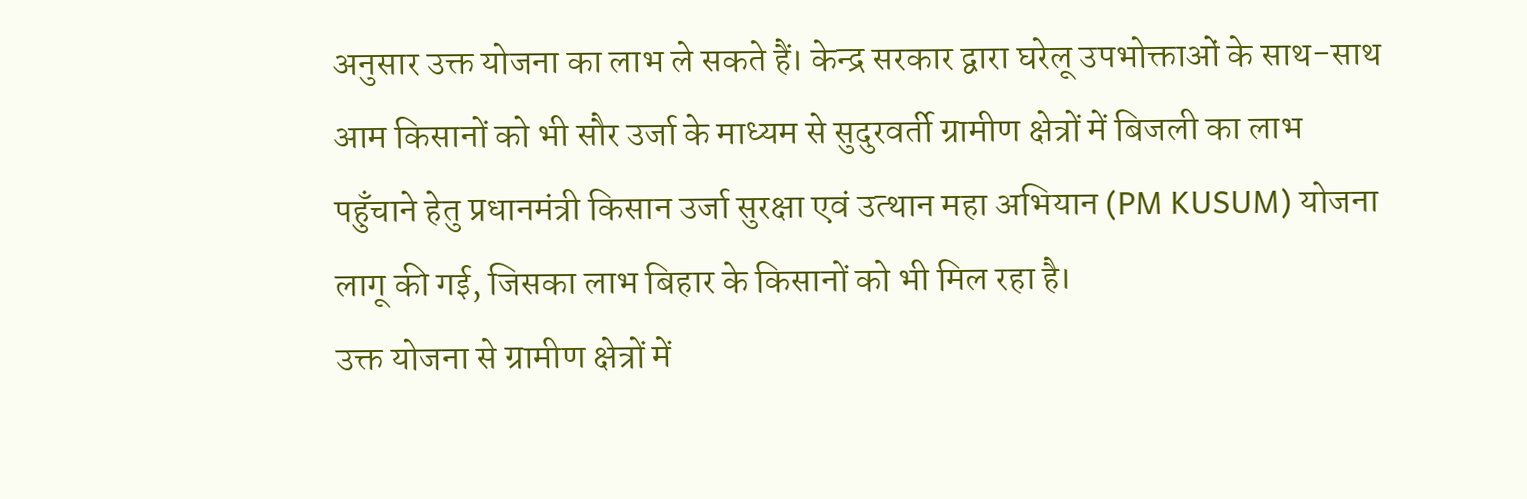अनुसार उक्त योजना का लाभ ले सकते हैं। केन्द्र सरकार द्वारा घरेलू उपभोक्ताओं के साथ-साथ आम किसानों को भी सौर उर्जा के माध्यम से सुदुरवर्ती ग्रामीण क्षेत्रों में बिजली का लाभ पहुँचाने हेतु प्रधानमंत्री किसान उर्जा सुरक्षा एवं उत्थान महा अभियान (PM KUSUM) योजना लागू की गई, जिसका लाभ बिहार के किसानों को भी मिल रहा है।
उक्त योजना से ग्रामीण क्षेत्रों में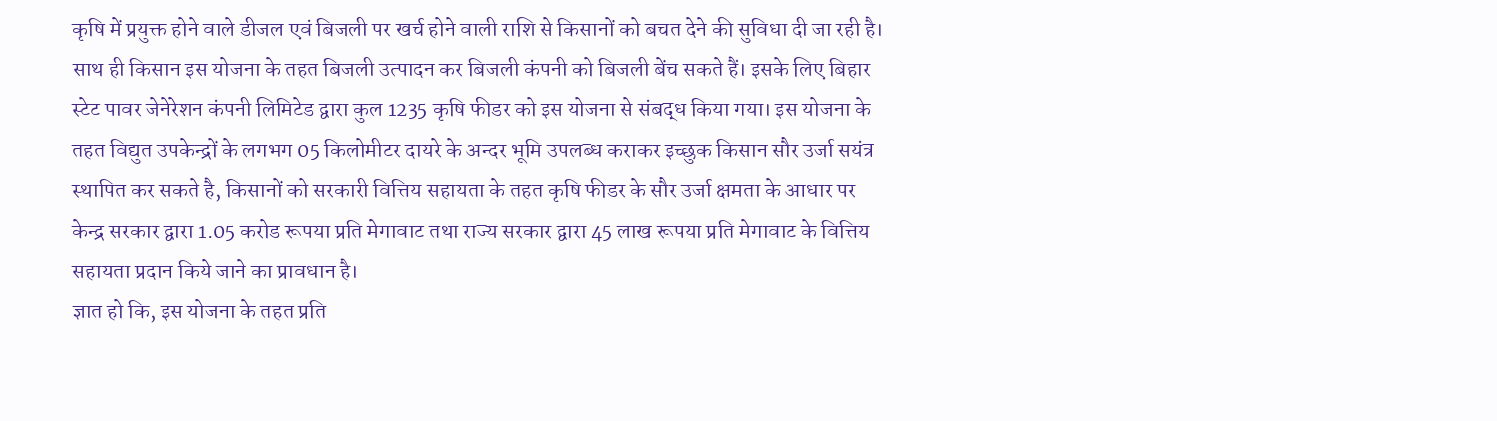कृषि में प्रयुक्त होने वाले डीजल एवं बिजली पर खर्च होने वाली राशि से किसानों को बचत देने की सुविधा दी जा रही है। साथ ही किसान इस योजना के तहत बिजली उत्पादन कर बिजली कंपनी को बिजली बेंच सकते हैं। इसके लिए बिहार स्टेट पावर जेनेरेशन कंपनी लिमिटेड द्वारा कुल 1235 कृषि फीडर को इस योजना से संबद्ध किया गया। इस योजना के तहत विद्युत उपकेन्द्रों के लगभग 05 किलोमीटर दायरे के अन्दर भूमि उपलब्ध कराकर इच्छुक किसान सौर उर्जा सयंत्र स्थापित कर सकते है, किसानों को सरकारी वित्तिय सहायता के तहत कृषि फीडर के सौर उर्जा क्षमता के आधार पर केन्द्र सरकार द्वारा 1.05 करोड रूपया प्रति मेगावाट तथा राज्य सरकार द्वारा 45 लाख रूपया प्रति मेगावाट के वित्तिय सहायता प्रदान किये जाने का प्रावधान है।
ज्ञात हो कि, इस योजना के तहत प्रति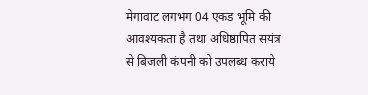मेगावाट लगभग 04 एकड भूमि की आवश्यकता है तथा अधिष्ठापित सयंत्र से बिजली कंपनी को उपलब्ध कराये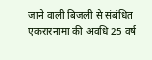जाने वाली बिजली से संबंधित एकरारनामा की अवधि 25 वर्ष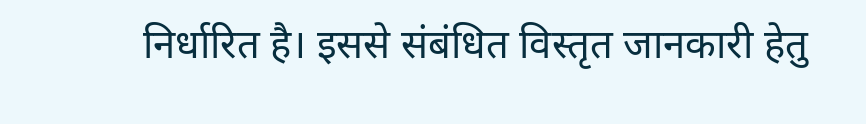निर्धारित है। इससे संबंधित विस्तृत जानकारी हेतु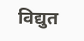विद्युत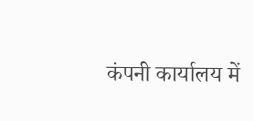कंपनी कार्यालय में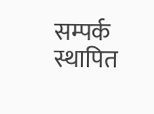सम्पर्क स्थापित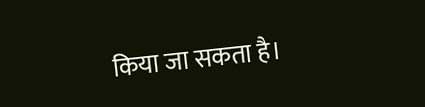किया जा सकता है।